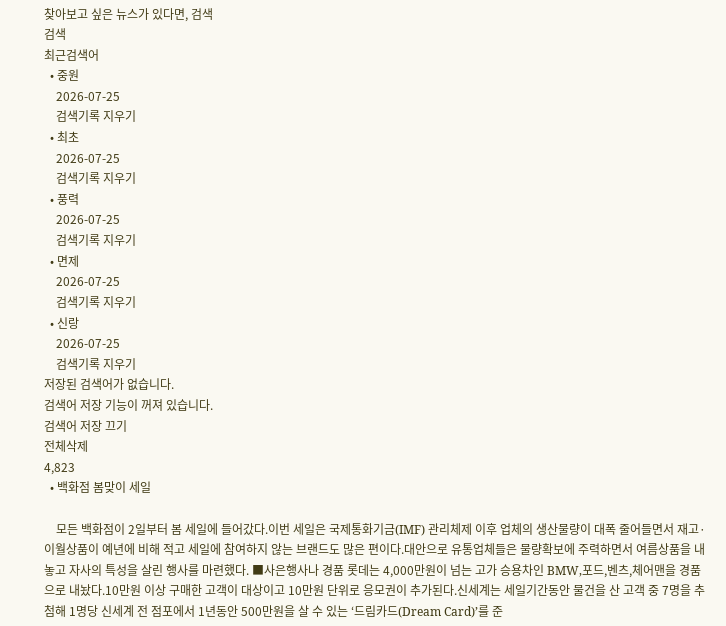찾아보고 싶은 뉴스가 있다면, 검색
검색
최근검색어
  • 중원
    2026-07-25
    검색기록 지우기
  • 최초
    2026-07-25
    검색기록 지우기
  • 풍력
    2026-07-25
    검색기록 지우기
  • 면제
    2026-07-25
    검색기록 지우기
  • 신랑
    2026-07-25
    검색기록 지우기
저장된 검색어가 없습니다.
검색어 저장 기능이 꺼져 있습니다.
검색어 저장 끄기
전체삭제
4,823
  • 백화점 봄맞이 세일

    모든 백화점이 2일부터 봄 세일에 들어갔다.이번 세일은 국제통화기금(IMF) 관리체제 이후 업체의 생산물량이 대폭 줄어들면서 재고·이월상품이 예년에 비해 적고 세일에 참여하지 않는 브랜드도 많은 편이다.대안으로 유통업체들은 물량확보에 주력하면서 여름상품을 내놓고 자사의 특성을 살린 행사를 마련했다. ■사은행사나 경품 롯데는 4,000만원이 넘는 고가 승용차인 BMW,포드,벤츠,체어맨을 경품으로 내놨다.10만원 이상 구매한 고객이 대상이고 10만원 단위로 응모권이 추가된다.신세계는 세일기간동안 물건을 산 고객 중 7명을 추첨해 1명당 신세계 전 점포에서 1년동안 500만원을 살 수 있는 ‘드림카드(Dream Card)’를 준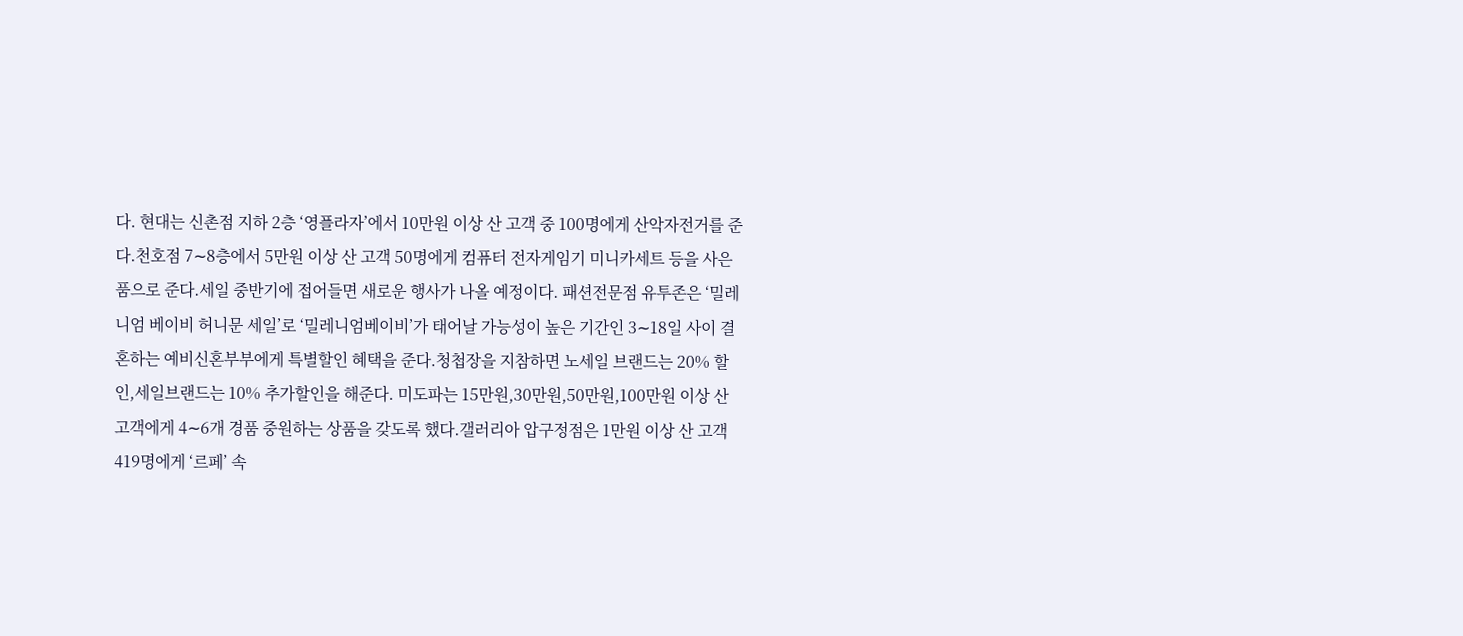다. 현대는 신촌점 지하 2층 ‘영플라자’에서 10만원 이상 산 고객 중 100명에게 산악자전거를 준다.천호점 7∼8층에서 5만원 이상 산 고객 50명에게 컴퓨터 전자게임기 미니카세트 등을 사은품으로 준다.세일 중반기에 접어들면 새로운 행사가 나올 예정이다. 패션전문점 유투존은 ‘밀레니엄 베이비 허니문 세일’로 ‘밀레니엄베이비’가 태어날 가능성이 높은 기간인 3∼18일 사이 결혼하는 예비신혼부부에게 특별할인 혜택을 준다.청첩장을 지참하면 노세일 브랜드는 20% 할인,세일브랜드는 10% 추가할인을 해준다. 미도파는 15만원,30만원,50만원,100만원 이상 산 고객에게 4∼6개 경품 중원하는 상품을 갖도록 했다.갤러리아 압구정점은 1만원 이상 산 고객 419명에게 ‘르페’ 속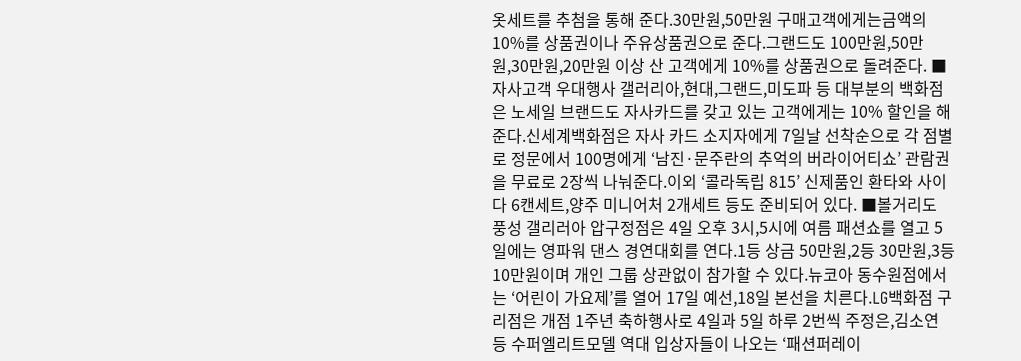옷세트를 추첨을 통해 준다.30만원,50만원 구매고객에게는금액의 10%를 상품권이나 주유상품권으로 준다.그랜드도 100만원,50만원,30만원,20만원 이상 산 고객에게 10%를 상품권으로 돌려준다. ■자사고객 우대행사 갤러리아,현대,그랜드,미도파 등 대부분의 백화점은 노세일 브랜드도 자사카드를 갖고 있는 고객에게는 10% 할인을 해준다.신세계백화점은 자사 카드 소지자에게 7일날 선착순으로 각 점별로 정문에서 100명에게 ‘남진·문주란의 추억의 버라이어티쇼’ 관람권을 무료로 2장씩 나눠준다.이외 ‘콜라독립 815’ 신제품인 환타와 사이다 6캔세트,양주 미니어처 2개세트 등도 준비되어 있다. ■볼거리도 풍성 갤리러아 압구정점은 4일 오후 3시,5시에 여름 패션쇼를 열고 5일에는 영파워 댄스 경연대회를 연다.1등 상금 50만원,2등 30만원,3등 10만원이며 개인 그룹 상관없이 참가할 수 있다.뉴코아 동수원점에서는 ‘어린이 가요제’를 열어 17일 예선,18일 본선을 치른다.LG백화점 구리점은 개점 1주년 축하행사로 4일과 5일 하루 2번씩 주정은,김소연 등 수퍼엘리트모델 역대 입상자들이 나오는 ‘패션퍼레이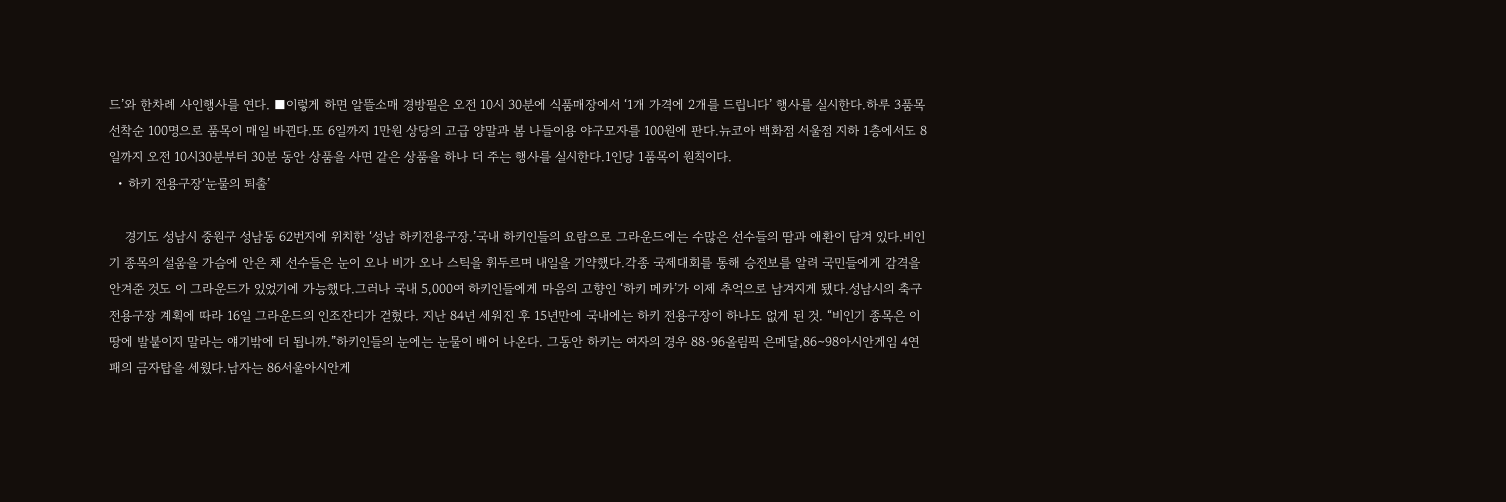드’와 한차례 사인행사를 연다. ■이렇게 하면 알뜰소매 경방필은 오전 10시 30분에 식품매장에서 ‘1개 가격에 2개를 드립니다’ 행사를 실시한다.하루 3품목 선착순 100명으로 품목이 매일 바뀐다.또 6일까지 1만원 상당의 고급 양말과 봄 나들이용 야구모자를 100원에 판다.뉴코아 백화점 서울점 지하 1층에서도 8일까지 오전 10시30분부터 30분 동안 상품을 사면 같은 상품을 하나 더 주는 행사를 실시한다.1인당 1품목이 원칙이다.
  • 하키 전용구장‘눈물의 퇴출’

    경기도 성남시 중원구 성남동 62번지에 위치한 ‘성남 하키전용구장.’국내 하키인들의 요람으로 그라운드에는 수많은 선수들의 땀과 애환이 담겨 있다.비인기 종목의 설움을 가슴에 안은 채 선수들은 눈이 오나 비가 오나 스틱을 휘두르며 내일을 기약했다.각종 국제대회를 통해 승전보를 알려 국민들에게 감격을 안겨준 것도 이 그라운드가 있었기에 가능했다.그러나 국내 5,000여 하키인들에게 마음의 고향인 ‘하키 메카’가 이제 추억으로 남겨지게 됐다.성남시의 축구전용구장 계획에 따라 16일 그라운드의 인조잔디가 걷혔다. 지난 84년 세워진 후 15년만에 국내에는 하키 전용구장이 하나도 없게 된 것. “비인기 종목은 이 땅에 발붙이지 말라는 얘기밖에 더 됩니까.”하키인들의 눈에는 눈물이 배어 나온다. 그동안 하키는 여자의 경우 88·96올림픽 은메달,86∼98아시안게임 4연패의 금자탑을 세웠다.남자는 86서울아시안게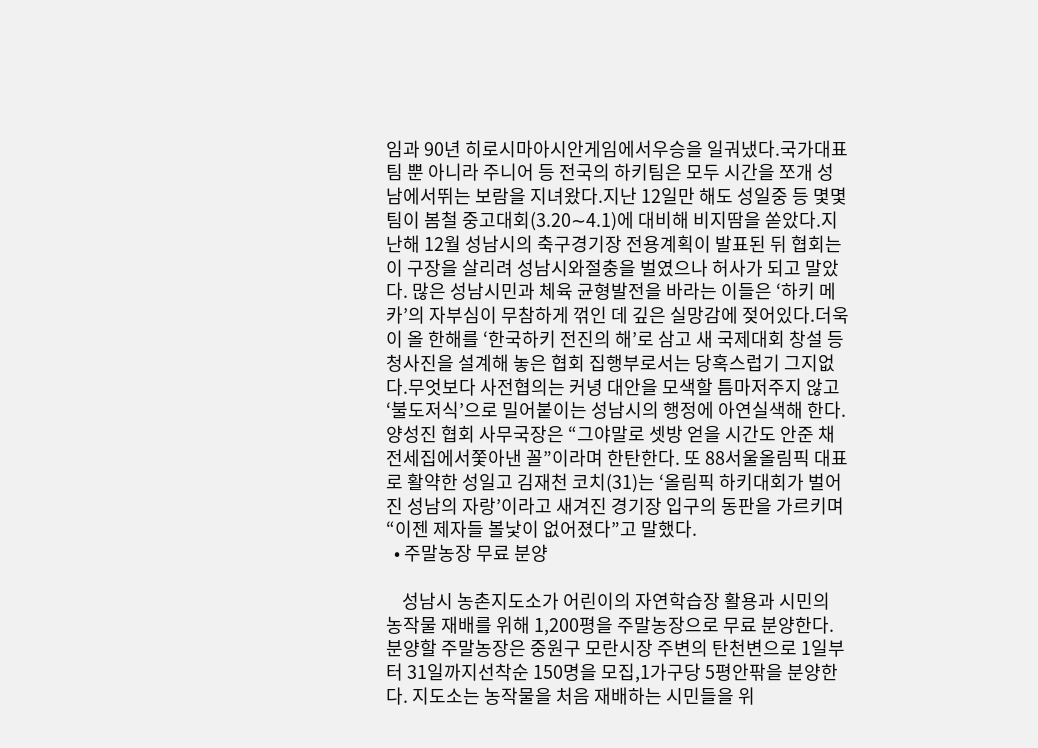임과 90년 히로시마아시안게임에서우승을 일궈냈다.국가대표팀 뿐 아니라 주니어 등 전국의 하키팀은 모두 시간을 쪼개 성남에서뛰는 보람을 지녀왔다.지난 12일만 해도 성일중 등 몇몇 팀이 봄철 중고대회(3.20∼4.1)에 대비해 비지땀을 쏟았다.지난해 12월 성남시의 축구경기장 전용계획이 발표된 뒤 협회는 이 구장을 살리려 성남시와절충을 벌였으나 허사가 되고 말았다. 많은 성남시민과 체육 균형발전을 바라는 이들은 ‘하키 메카’의 자부심이 무참하게 꺾인 데 깊은 실망감에 젖어있다.더욱이 올 한해를 ‘한국하키 전진의 해’로 삼고 새 국제대회 창설 등 청사진을 설계해 놓은 협회 집행부로서는 당혹스럽기 그지없다.무엇보다 사전협의는 커녕 대안을 모색할 틈마저주지 않고 ‘불도저식’으로 밀어붙이는 성남시의 행정에 아연실색해 한다. 양성진 협회 사무국장은 “그야말로 셋방 얻을 시간도 안준 채 전세집에서쫓아낸 꼴”이라며 한탄한다. 또 88서울올림픽 대표로 활약한 성일고 김재천 코치(31)는 ‘올림픽 하키대회가 벌어진 성남의 자랑’이라고 새겨진 경기장 입구의 동판을 가르키며 “이젠 제자들 볼낯이 없어졌다”고 말했다.
  • 주말농장 무료 분양

    성남시 농촌지도소가 어린이의 자연학습장 활용과 시민의 농작물 재배를 위해 1,200평을 주말농장으로 무료 분양한다. 분양할 주말농장은 중원구 모란시장 주변의 탄천변으로 1일부터 31일까지선착순 150명을 모집,1가구당 5평안팎을 분양한다. 지도소는 농작물을 처음 재배하는 시민들을 위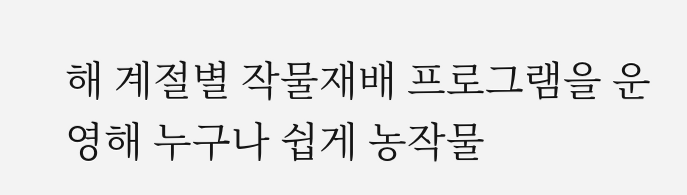해 계절별 작물재배 프로그램을 운영해 누구나 쉽게 농작물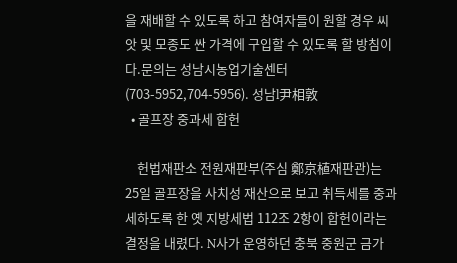을 재배할 수 있도록 하고 참여자들이 원할 경우 씨앗 및 모종도 싼 가격에 구입할 수 있도록 할 방침이다.문의는 성남시농업기술센터(703-5952,704-5956). 성남l尹相敦
  • 골프장 중과세 합헌

    헌법재판소 전원재판부(주심 鄭京植재판관)는 25일 골프장을 사치성 재산으로 보고 취득세를 중과세하도록 한 옛 지방세법 112조 2항이 합헌이라는 결정을 내렸다. N사가 운영하던 충북 중원군 금가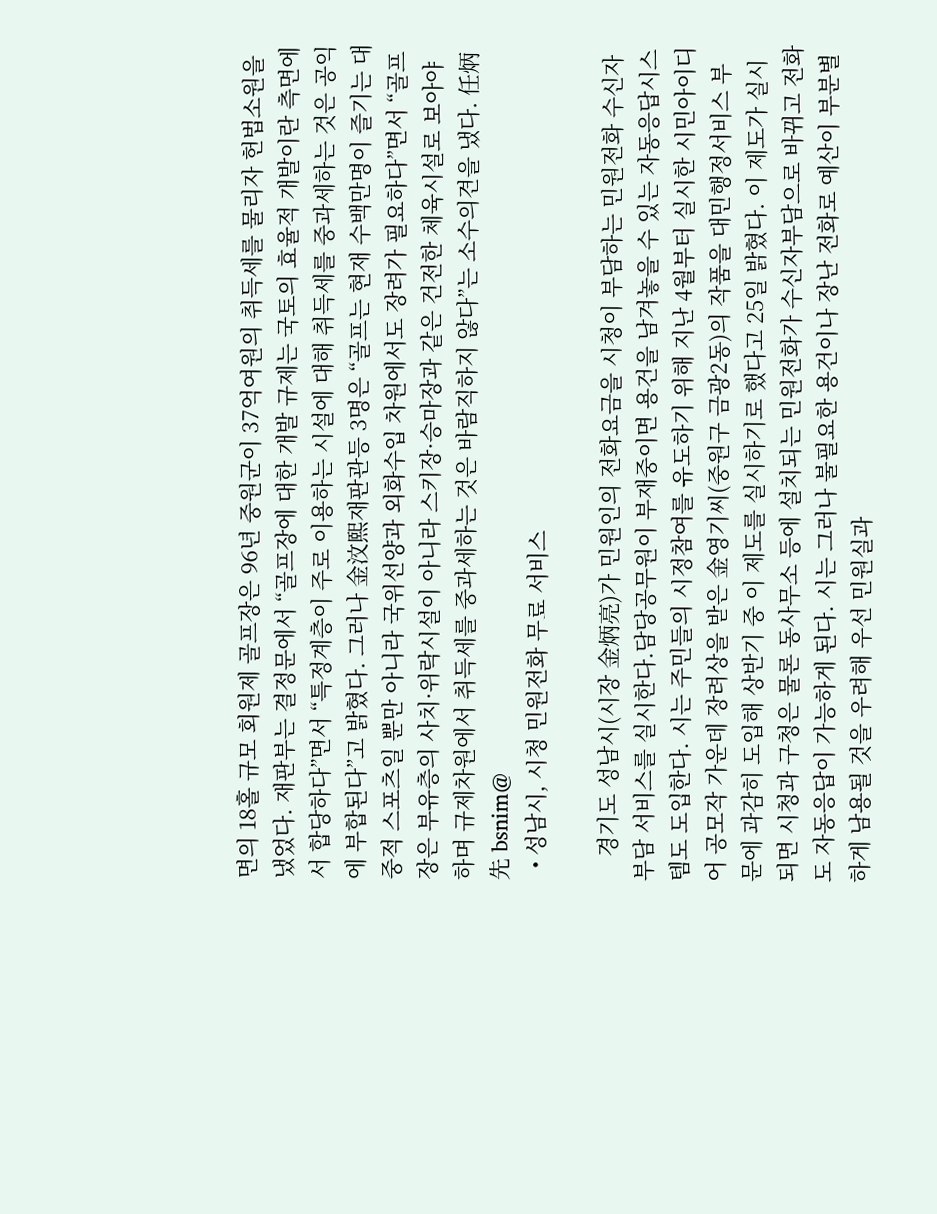면의 18홀 규모 회원제 골프장은 96년 중원군이 37억여원의 취득세를 물리자 헌법소원을 냈었다. 재판부는 결정문에서 “골프장에 대한 개발 규제는 국토의 효율적 개발이란 측면에서 합당하다”면서 “특정계층이 주로 이용하는 시설에 대해 취득세를 중과세하는 것은 공익에 부합된다”고 밝혔다. 그러나 金汶熙재판관등 3명은 “골프는 현재 수백만명이 즐기는 대중적 스포츠일 뿐만 아니라 국위선양과 외화수입 차원에서도 장려가 필요하다”면서 “골프장은 부유층의 사치·위락시설이 아니라 스키장·승마장과 같은 건전한 체육시설로 보아야 하며 규제차원에서 취득세를 중과세하는 것은 바람직하지 않다”는 소수의견을 냈다. 任炳先 bsnim@
  • 성남시, 시청 민원전화 무료 서비스

    경기도 성남시(시장 金炳亮)가 민원인의 전화요금을 시청이 부담하는 민원전화 수신자부담 서비스를 실시한다.담당공무원이 부재중이면 용건을 남겨놓을 수 있는 자동응답시스템도 도입한다. 시는 주민들의 시정참여를 유도하기 위해 지난 4월부터 실시한 시민아이디어 공모작 가운데 장려상을 받은 金영기씨(중원구 금광2동)의 작품을 대민행정서비스 부문에 과감히 도입해 상반기 중 이 제도를 실시하기로 했다고 25일 밝혔다. 이 제도가 실시되면 시청과 구청은 물론 동사무소 등에 설치되는 민원전화가 수신자부담으로 바뀌고 전화도 자동응답이 가능하게 된다. 시는 그러나 불필요한 용건이나 장난 전화로 예산이 부분별하게 남용될 것을 우려해 우선 민원실과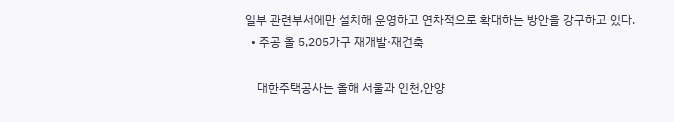일부 관련부서에만 설치해 운영하고 연차적으로 확대하는 방안을 강구하고 있다.
  • 주공 올 5,205가구 재개발·재건축

    대한주택공사는 올해 서울과 인천,안양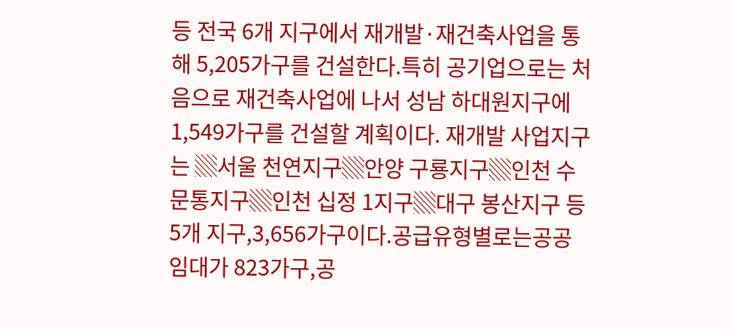등 전국 6개 지구에서 재개발·재건축사업을 통해 5,205가구를 건설한다.특히 공기업으로는 처음으로 재건축사업에 나서 성남 하대원지구에 1,549가구를 건설할 계획이다. 재개발 사업지구는 ▒서울 천연지구▒안양 구룡지구▒인천 수문통지구▒인천 십정 1지구▒대구 봉산지구 등 5개 지구,3,656가구이다.공급유형별로는공공임대가 823가구,공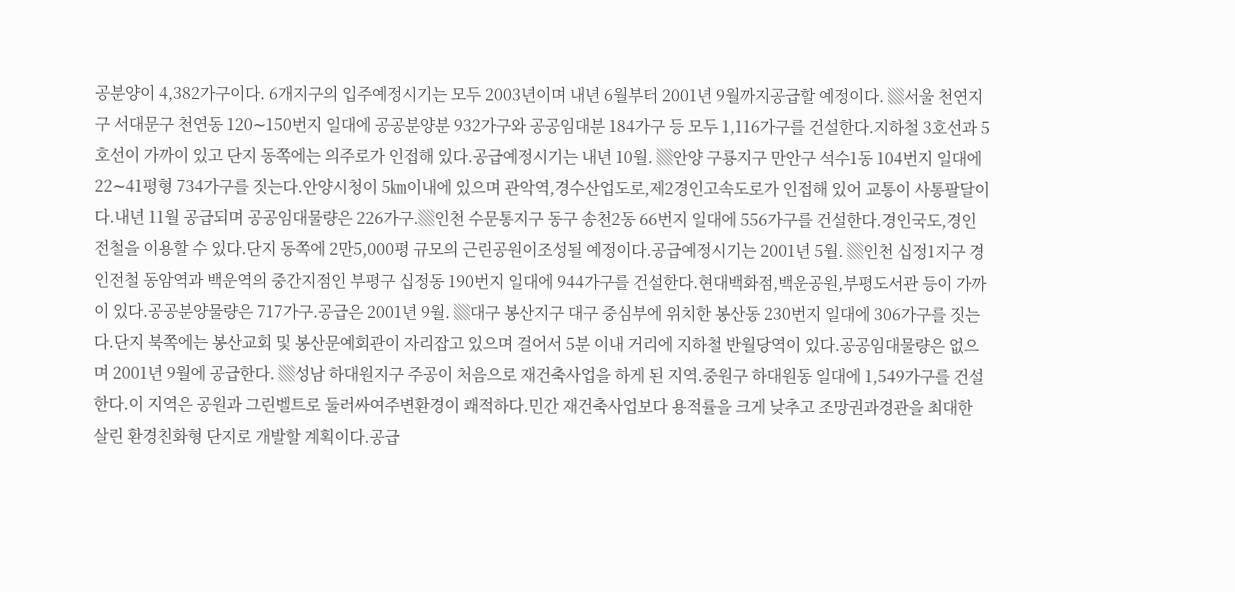공분양이 4,382가구이다. 6개지구의 입주예정시기는 모두 2003년이며 내년 6월부터 2001년 9월까지공급할 예정이다. ▒서울 천연지구 서대문구 천연동 120∼150번지 일대에 공공분양분 932가구와 공공임대분 184가구 등 모두 1,116가구를 건설한다.지하철 3호선과 5호선이 가까이 있고 단지 동쪽에는 의주로가 인접해 있다.공급예정시기는 내년 10월. ▒안양 구룡지구 만안구 석수1동 104번지 일대에 22∼41평형 734가구를 짓는다.안양시청이 5㎞이내에 있으며 관악역,경수산업도로,제2경인고속도로가 인접해 있어 교통이 사통팔달이다.내년 11월 공급되며 공공임대물량은 226가구.▒인천 수문통지구 동구 송천2동 66번지 일대에 556가구를 건설한다.경인국도,경인전철을 이용할 수 있다.단지 동쪽에 2만5,000평 규모의 근린공원이조성될 예정이다.공급예정시기는 2001년 5월. ▒인천 십정1지구 경인전철 동암역과 백운역의 중간지점인 부평구 십정동 190번지 일대에 944가구를 건설한다.현대백화점,백운공원,부평도서관 등이 가까이 있다.공공분양물량은 717가구.공급은 2001년 9월. ▒대구 봉산지구 대구 중심부에 위치한 봉산동 230번지 일대에 306가구를 짓는다.단지 북쪽에는 봉산교회 및 봉산문예회관이 자리잡고 있으며 걸어서 5분 이내 거리에 지하철 반월당역이 있다.공공임대물량은 없으며 2001년 9월에 공급한다. ▒성남 하대원지구 주공이 처음으로 재건축사업을 하게 된 지역.중원구 하대원동 일대에 1,549가구를 건설한다.이 지역은 공원과 그린벨트로 둘러싸여주변환경이 쾌적하다.민간 재건축사업보다 용적률을 크게 낮추고 조망권과경관을 최대한 살린 환경친화형 단지로 개발할 계획이다.공급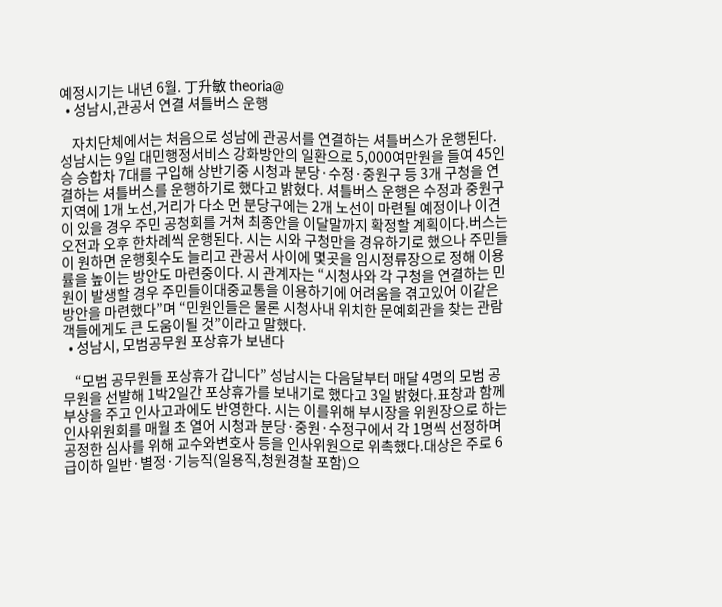예정시기는 내년 6월. 丁升敏 theoria@
  • 성남시,관공서 연결 셔틀버스 운행

    자치단체에서는 처음으로 성남에 관공서를 연결하는 셔틀버스가 운행된다. 성남시는 9일 대민행정서비스 강화방안의 일환으로 5,000여만원을 들여 45인승 승합차 7대를 구입해 상반기중 시청과 분당·수정·중원구 등 3개 구청을 연결하는 셔틀버스를 운행하기로 했다고 밝혔다. 셔틀버스 운행은 수정과 중원구 지역에 1개 노선,거리가 다소 먼 분당구에는 2개 노선이 마련될 예정이나 이견이 있을 경우 주민 공청회를 거쳐 최종안을 이달말까지 확정할 계획이다.버스는 오전과 오후 한차례씩 운행된다. 시는 시와 구청만을 경유하기로 했으나 주민들이 원하면 운행횟수도 늘리고 관공서 사이에 몇곳을 임시정류장으로 정해 이용률을 높이는 방안도 마련중이다. 시 관계자는 “시청사와 각 구청을 연결하는 민원이 발생할 경우 주민들이대중교통을 이용하기에 어려움을 겪고있어 이같은 방안을 마련했다”며 “민원인들은 물론 시청사내 위치한 문예회관을 찾는 관람객들에게도 큰 도움이될 것”이라고 말했다.
  • 성남시, 모범공무원 포상휴가 보낸다

    “모범 공무원들 포상휴가 갑니다” 성남시는 다음달부터 매달 4명의 모범 공무원을 선발해 1박2일간 포상휴가를 보내기로 했다고 3일 밝혔다.표창과 함께 부상을 주고 인사고과에도 반영한다. 시는 이를위해 부시장을 위원장으로 하는 인사위원회를 매월 초 열어 시청과 분당·중원·수정구에서 각 1명씩 선정하며 공정한 심사를 위해 교수와변호사 등을 인사위원으로 위촉했다.대상은 주로 6급이하 일반·별정·기능직(일용직,청원경찰 포함)으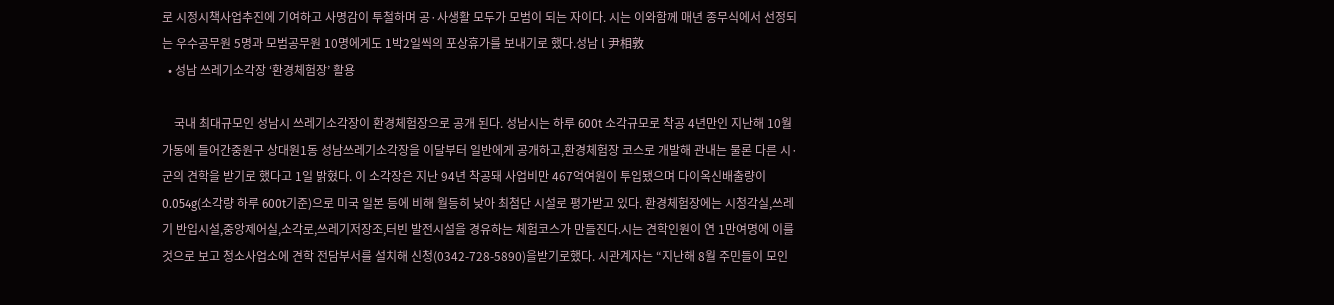로 시정시책사업추진에 기여하고 사명감이 투철하며 공·사생활 모두가 모범이 되는 자이다. 시는 이와함께 매년 종무식에서 선정되는 우수공무원 5명과 모범공무원 10명에게도 1박2일씩의 포상휴가를 보내기로 했다.성남 l 尹相敦
  • 성남 쓰레기소각장 ‘환경체험장’ 활용

    국내 최대규모인 성남시 쓰레기소각장이 환경체험장으로 공개 된다. 성남시는 하루 600t 소각규모로 착공 4년만인 지난해 10월 가동에 들어간중원구 상대원1동 성남쓰레기소각장을 이달부터 일반에게 공개하고,환경체험장 코스로 개발해 관내는 물론 다른 시·군의 견학을 받기로 했다고 1일 밝혔다. 이 소각장은 지난 94년 착공돼 사업비만 467억여원이 투입됐으며 다이옥신배출량이 0.054g(소각량 하루 600t기준)으로 미국 일본 등에 비해 월등히 낮아 최첨단 시설로 평가받고 있다. 환경체험장에는 시청각실,쓰레기 반입시설,중앙제어실,소각로,쓰레기저장조,터빈 발전시설을 경유하는 체험코스가 만들진다.시는 견학인원이 연 1만여명에 이를 것으로 보고 청소사업소에 견학 전담부서를 설치해 신청(0342-728-5890)을받기로했다. 시관계자는 “지난해 8월 주민들이 모인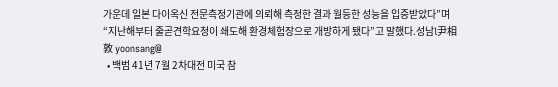가운데 일본 다이옥신 전문측정기관에 의뢰해 측정한 결과 월등한 성능을 입증받았다”며 “지난해부터 줄곧견학요청이 쇄도해 환경체험장으로 개방하게 됐다”고 말했다.성남l尹相敦 yoonsang@
  • 백범 41년 7월 2차대전 미국 참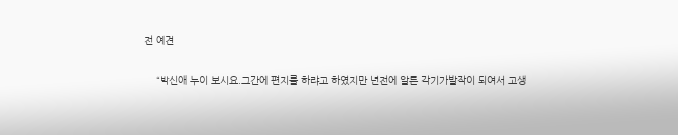전 예견

    “박신애 누이 보시요.그간에 편지를 하랴고 하였지만 년전에 알튼 각기가발작이 되여서 고생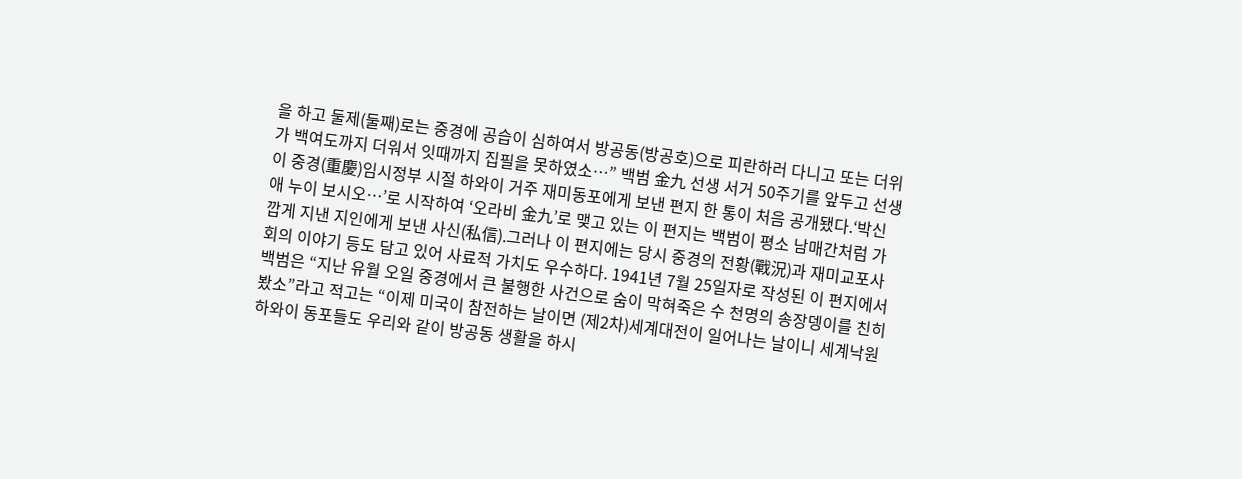을 하고 둘제(둘째)로는 중경에 공습이 심하여서 방공동(방공호)으로 피란하러 다니고 또는 더위가 백여도까지 더워서 잇때까지 집필을 못하였소…” 백범 金九 선생 서거 50주기를 앞두고 선생이 중경(重慶)임시정부 시절 하와이 거주 재미동포에게 보낸 편지 한 통이 처음 공개됐다.‘박신애 누이 보시오…’로 시작하여 ‘오라비 金九’로 맺고 있는 이 편지는 백범이 평소 남매간처럼 가깝게 지낸 지인에게 보낸 사신(私信).그러나 이 편지에는 당시 중경의 전황(戰況)과 재미교포사회의 이야기 등도 담고 있어 사료적 가치도 우수하다. 1941년 7월 25일자로 작성된 이 편지에서 백범은 “지난 유월 오일 중경에서 큰 불행한 사건으로 숨이 막혀죽은 수 천명의 송장뎅이를 친히 봤소”라고 적고는 “이제 미국이 참전하는 날이면 (제2차)세계대전이 일어나는 날이니 세계낙원 하와이 동포들도 우리와 같이 방공동 생활을 하시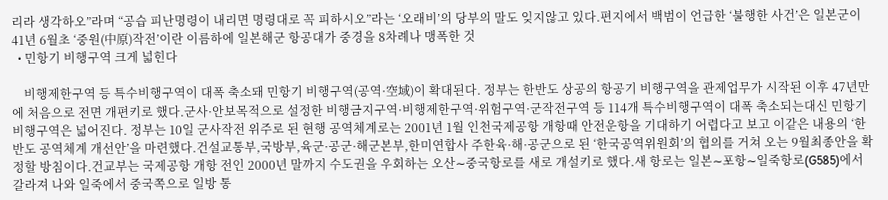리라 생각하오”라며 “공습 피난명령이 내리면 명령대로 꼭 피하시오”라는 ‘오래비’의 당부의 말도 잊지않고 있다.편지에서 백범이 언급한 ‘불행한 사건’은 일본군이 41년 6월초 ‘중원(中原)작전’이란 이름하에 일본해군 항공대가 중경을 8차례나 맹폭한 것
  • 민항기 비행구역 크게 넓힌다

    비행제한구역 등 특수비행구역이 대폭 축소돼 민항기 비행구역(공역·空域)이 확대된다. 정부는 한반도 상공의 항공기 비행구역을 관제업무가 시작된 이후 47년만에 처음으로 전면 개편키로 했다.군사·안보목적으로 설정한 비행금지구역·비행제한구역·위험구역·군작전구역 등 114개 특수비행구역이 대폭 축소되는대신 민항기 비행구역은 넓어진다. 정부는 10일 군사작전 위주로 된 현행 공역체계로는 2001년 1월 인천국제공항 개항때 안전운항을 기대하기 어렵다고 보고 이같은 내용의 ‘한반도 공역체계 개선안’을 마련했다.건설교통부,국방부,육군·공군·해군본부,한미연합사 주한육·해·공군으로 된 ‘한국공역위원회’의 협의를 거쳐 오는 9월최종안을 확정할 방침이다.건교부는 국제공항 개항 전인 2000년 말까지 수도권을 우회하는 오산∼중국항로를 새로 개설키로 했다.새 항로는 일본∼포항∼일죽항로(G585)에서 갈라져 나와 일죽에서 중국쪽으로 일방 통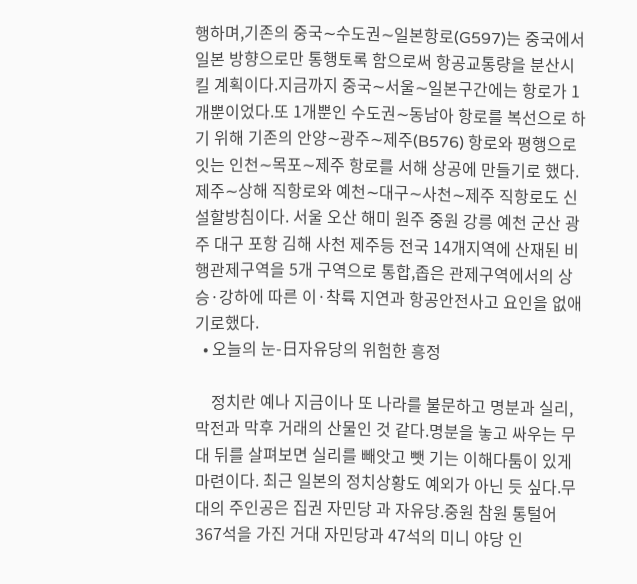행하며,기존의 중국∼수도권∼일본항로(G597)는 중국에서 일본 방향으로만 통행토록 함으로써 항공교통량을 분산시킬 계획이다.지금까지 중국∼서울∼일본구간에는 항로가 1개뿐이었다.또 1개뿐인 수도권∼동남아 항로를 복선으로 하기 위해 기존의 안양∼광주∼제주(B576) 항로와 평행으로 잇는 인천∼목포∼제주 항로를 서해 상공에 만들기로 했다.제주∼상해 직항로와 예천∼대구∼사천∼제주 직항로도 신설할방침이다. 서울 오산 해미 원주 중원 강릉 예천 군산 광주 대구 포항 김해 사천 제주등 전국 14개지역에 산재된 비행관제구역을 5개 구역으로 통합,좁은 관제구역에서의 상승·강하에 따른 이·착륙 지연과 항공안전사고 요인을 없애기로했다.
  • 오늘의 눈-日자유당의 위험한 흥정

    정치란 예나 지금이나 또 나라를 불문하고 명분과 실리,막전과 막후 거래의 산물인 것 같다.명분을 놓고 싸우는 무대 뒤를 살펴보면 실리를 빼앗고 뺏 기는 이해다툼이 있게 마련이다. 최근 일본의 정치상황도 예외가 아닌 듯 싶다.무대의 주인공은 집권 자민당 과 자유당.중원 참원 통털어 367석을 가진 거대 자민당과 47석의 미니 야당 인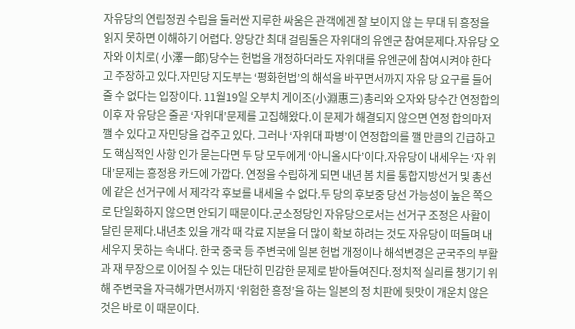자유당의 연립정권 수립을 둘러싼 지루한 싸움은 관객에겐 잘 보이지 않 는 무대 뒤 흥정을 읽지 못하면 이해하기 어렵다. 양당간 최대 걸림돌은 자위대의 유엔군 참여문제다.자유당 오자와 이치로( 小澤一郞)당수는 헌법을 개정하더라도 자위대를 유엔군에 참여시켜야 한다고 주장하고 있다.자민당 지도부는 ‘평화헌법’의 해석을 바꾸면서까지 자유 당 요구를 들어줄 수 없다는 입장이다. 11월19일 오부치 게이조(小淵惠三)총리와 오자와 당수간 연정합의 이후 자 유당은 줄곧 ‘자위대’문제를 고집해왔다.이 문제가 해결되지 않으면 연정 합의마저 깰 수 있다고 자민당을 겁주고 있다. 그러나 ‘자위대 파병’이 연정합의를 깰 만큼의 긴급하고도 핵심적인 사항 인가 묻는다면 두 당 모두에게 ‘아니올시다’이다.자유당이 내세우는 ‘자 위대’문제는 흥정용 카드에 가깝다. 연정을 수립하게 되면 내년 봄 치를 통합지방선거 및 총선에 같은 선거구에 서 제각각 후보를 내세울 수 없다.두 당의 후보중 당선 가능성이 높은 쪽으 로 단일화하지 않으면 안되기 때문이다.군소정당인 자유당으로서는 선거구 조정은 사활이 달린 문제다.내년초 있을 개각 때 각료 지분을 더 많이 확보 하려는 것도 자유당이 떠들며 내세우지 못하는 속내다. 한국 중국 등 주변국에 일본 헌법 개정이나 해석변경은 군국주의 부활과 재 무장으로 이어질 수 있는 대단히 민감한 문제로 받아들여진다.정치적 실리를 챙기기 위해 주변국을 자극해가면서까지 ‘위험한 흥정’을 하는 일본의 정 치판에 뒷맛이 개운치 않은 것은 바로 이 때문이다.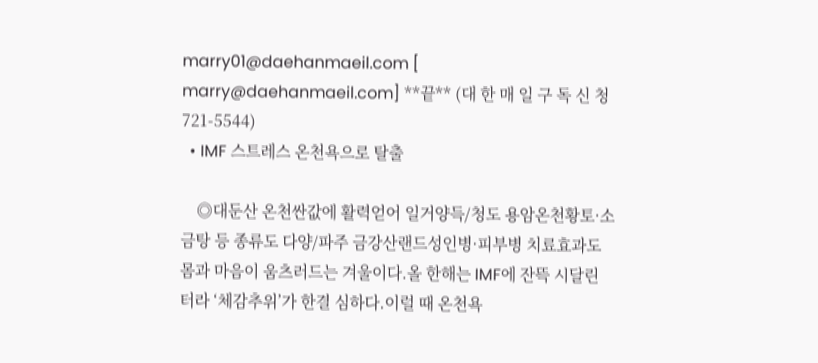marry01@daehanmaeil.com [ marry@daehanmaeil.com] **끝** (대 한 매 일 구 독 신 청 721-5544)
  • IMF 스트레스 온천욕으로 탈출

    ◎대둔산 온천싼값에 활력얻어 일거양득/청도 용암온천황토·소금탕 등 종류도 다양/파주 금강산랜드성인병·피부병 치료효과도 몸과 마음이 움츠러드는 겨울이다.올 한해는 IMF에 잔뜩 시달린 터라 ‘체감추위’가 한결 심하다.이럴 때 온천욕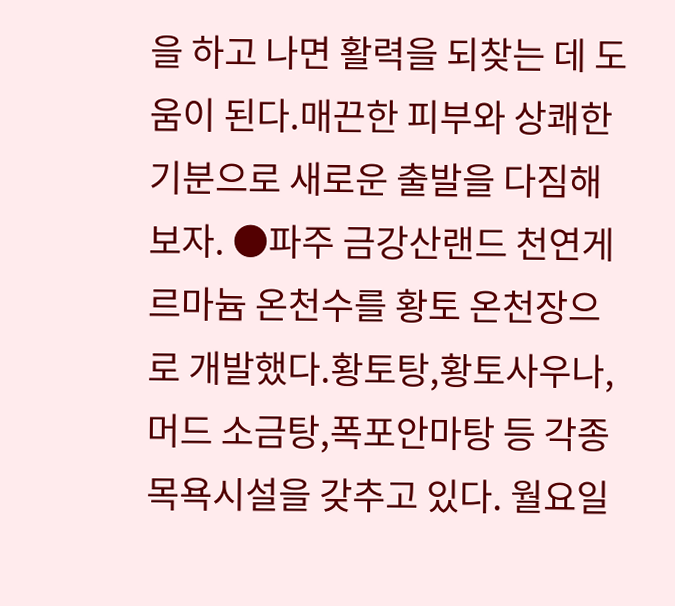을 하고 나면 활력을 되찾는 데 도움이 된다.매끈한 피부와 상쾌한 기분으로 새로운 출발을 다짐해보자. ●파주 금강산랜드 천연게르마늄 온천수를 황토 온천장으로 개발했다.황토탕,황토사우나,머드 소금탕,폭포안마탕 등 각종 목욕시설을 갖추고 있다. 월요일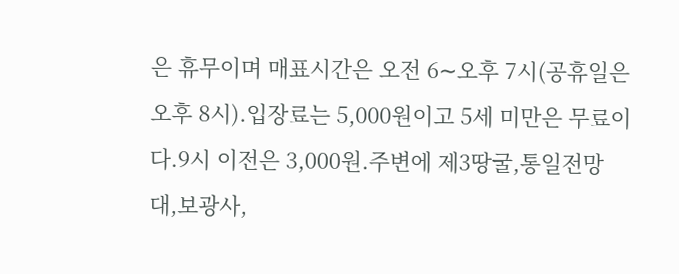은 휴무이며 매표시간은 오전 6∼오후 7시(공휴일은 오후 8시).입장료는 5,000원이고 5세 미만은 무료이다.9시 이전은 3,000원.주변에 제3땅굴,통일전망대,보광사,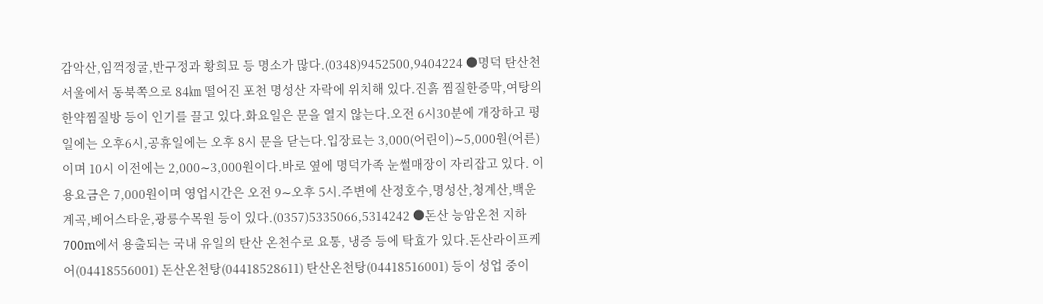감악산,임꺽정굴,반구정과 황희묘 등 명소가 많다.(0348)9452500,9404224 ●명덕 탄산천 서울에서 동북쪽으로 84㎞ 떨어진 포천 명성산 자락에 위치해 있다.진흙 찜질한증막,여탕의 한약찜질방 등이 인기를 끌고 있다.화요일은 문을 열지 않는다.오전 6시30분에 개장하고 평일에는 오후6시,공휴일에는 오후 8시 문을 닫는다.입장료는 3,000(어린이)∼5,000원(어른)이며 10시 이전에는 2,000∼3,000원이다.바로 옆에 명덕가족 눈썰매장이 자리잡고 있다. 이용요금은 7,000원이며 영업시간은 오전 9∼오후 5시.주변에 산정호수,명성산,청계산,백운계곡,베어스타운,광릉수목원 등이 있다.(0357)5335066,5314242 ●돈산 능암온천 지하 700m에서 용출되는 국내 유일의 탄산 온천수로 요통, 냉증 등에 탁효가 있다.돈산라이프케어(04418556001) 돈산온천탕(04418528611) 탄산온천탕(04418516001) 등이 성업 중이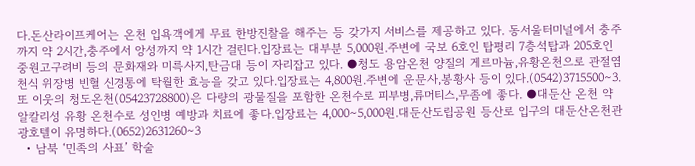다.돈산라이프케어는 온천 입욕객에게 무료 한방진찰을 해주는 등 갖가지 서비스를 제공하고 있다. 동서울터미널에서 충주까지 약 2시간,충주에서 앙성까지 약 1시간 걸린다.입장료는 대부분 5,000원.주변에 국보 6호인 탑평리 7층석탑과 205호인 중원고구려비 등의 문화재와 미륵사지,탄금대 등이 자리잡고 있다. ●청도 용암온천 양질의 게르마늄,유황온천으로 관절염 천식 위장병 빈혈 신경통에 탁월한 효능을 갖고 있다.입장료는 4,800원.주변에 운문사,봉황사 등이 있다.(0542)3715500∼3.또 이웃의 청도온천(05423728800)은 다량의 광물질을 포함한 온천수로 피부병,류머티스,무좀에 좋다. ●대둔산 온천 약알칼리성 유황 온천수로 성인병 예방과 치료에 좋다.입장료는 4,000∼5,000원.대둔산도립공원 등산로 입구의 대둔산온천관광호텔이 유명하다.(0652)2631260∼3
  • 남북 ‘민족의 사표’ 학술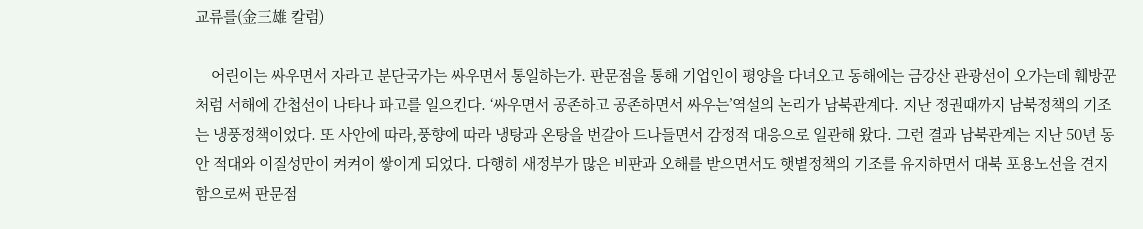교류를(金三雄 칼럼)

    어린이는 싸우면서 자라고 분단국가는 싸우면서 통일하는가. 판문점을 통해 기업인이 평양을 다녀오고 동해에는 금강산 관광선이 오가는데 훼방꾼처럼 서해에 간첩선이 나타나 파고를 일으킨다. ‘싸우면서 공존하고 공존하면서 싸우는’역설의 논리가 남북관계다. 지난 정권때까지 남북정책의 기조는 냉풍정책이었다. 또 사안에 따라,풍향에 따라 냉탕과 온탕을 번갈아 드나들면서 감정적 대응으로 일관해 왔다. 그런 결과 남북관계는 지난 50년 동안 적대와 이질성만이 켜켜이 쌓이게 되었다. 다행히 새정부가 많은 비판과 오해를 받으면서도 햇볕정책의 기조를 유지하면서 대북 포용노선을 견지함으로써 판문점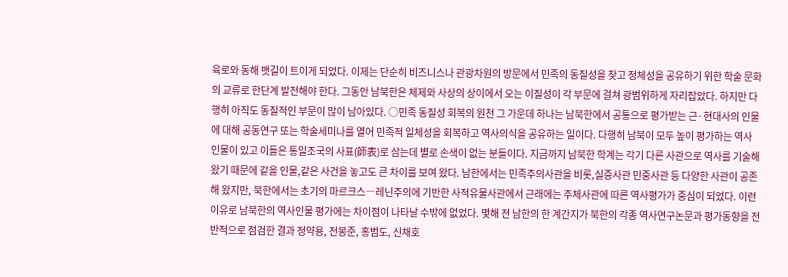육로와 동해 뱃길이 트이게 되었다. 이제는 단순히 비즈니스나 관광차원의 방문에서 민족의 동질성을 찾고 정체성을 공유하기 위한 학술 문화의 교류로 한단계 발전해야 한다. 그동안 남북한은 체제와 사상의 상이에서 오는 이질성이 각 부문에 걸쳐 광범위하게 자리잡았다. 하지만 다행히 아직도 동질적인 부문이 많이 남아있다. ○민족 동질성 회복의 원천 그 가운데 하나는 남북한에서 공통으로 평가받는 근·현대사의 인물에 대해 공동연구 또는 학술세미나를 열어 민족적 일체성을 회복하고 역사의식을 공유하는 일이다. 다행히 남북이 모두 높이 평가하는 역사 인물이 있고 이들은 통일조국의 사표(師表)로 삼는데 별로 손색이 없는 분들이다. 지금까지 남북한 학계는 각기 다른 사관으로 역사를 기술해왔기 때문에 같을 인물,같은 사건을 놓고도 큰 차이를 보여 왔다. 남한에서는 민족주의사관을 비롯,실증사관 민중사관 등 다양한 사관이 공존해 왔지만, 북한에서는 초기의 마르크스―레닌주의에 기반한 사적유물사관에서 근래에는 주체사관에 따른 역사평가가 중심이 되었다. 이런 이유로 남북한의 역사인물 평가에는 차이점이 나타날 수밖에 없었다. 몇해 전 남한의 한 계간지가 북한의 각종 역사연구논문과 평가동향을 전반적으로 점검한 결과 정약용, 전봉준, 홍범도, 신채호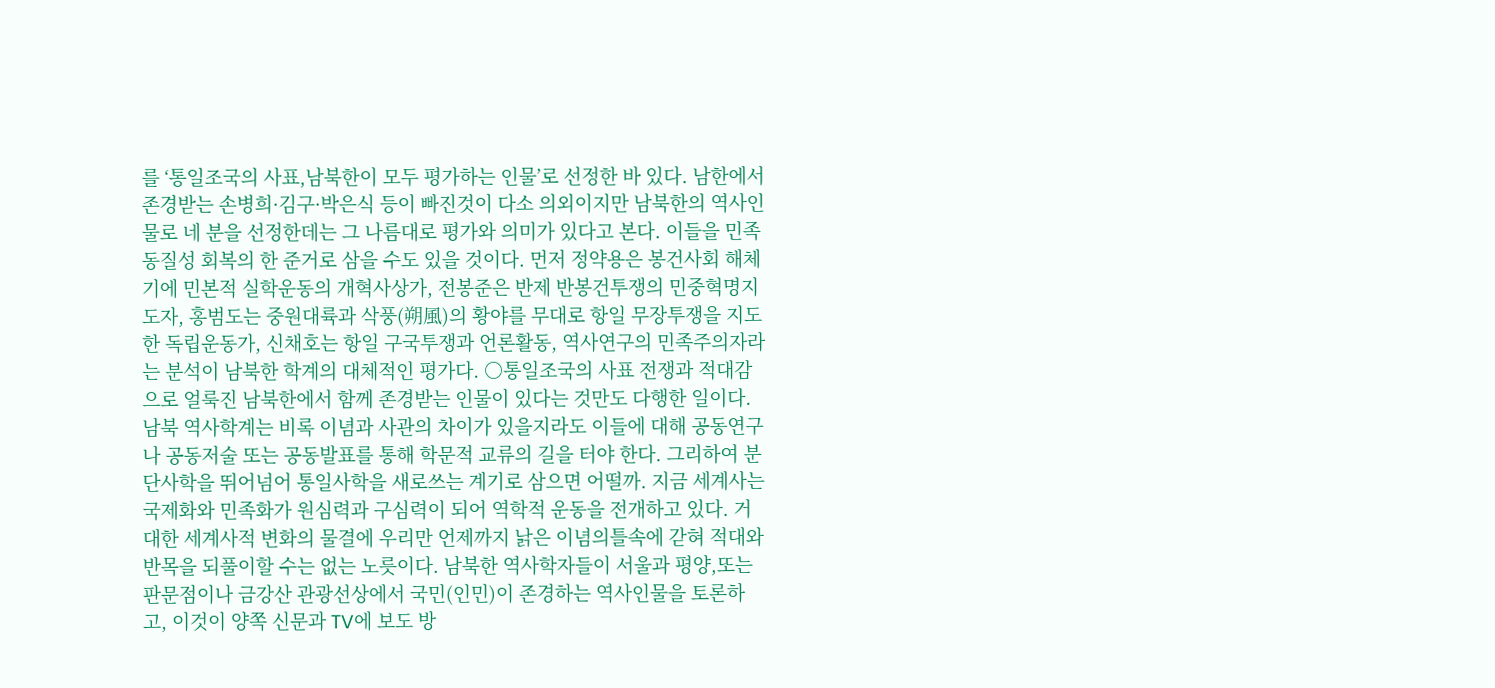를 ‘통일조국의 사표,남북한이 모두 평가하는 인물’로 선정한 바 있다. 남한에서 존경받는 손병희·김구·박은식 등이 빠진것이 다소 의외이지만 남북한의 역사인물로 네 분을 선정한데는 그 나름대로 평가와 의미가 있다고 본다. 이들을 민족동질성 회복의 한 준거로 삼을 수도 있을 것이다. 먼저 정약용은 봉건사회 해체기에 민본적 실학운동의 개혁사상가, 전봉준은 반제 반봉건투쟁의 민중혁명지도자, 홍범도는 중원대륙과 삭풍(朔風)의 황야를 무대로 항일 무장투쟁을 지도한 독립운동가, 신채호는 항일 구국투쟁과 언론활동, 역사연구의 민족주의자라는 분석이 남북한 학계의 대체적인 평가다. ○통일조국의 사표 전쟁과 적대감으로 얼룩진 남북한에서 함께 존경받는 인물이 있다는 것만도 다행한 일이다. 남북 역사학계는 비록 이념과 사관의 차이가 있을지라도 이들에 대해 공동연구나 공동저술 또는 공동발표를 통해 학문적 교류의 길을 터야 한다. 그리하여 분단사학을 뛰어넘어 통일사학을 새로쓰는 계기로 삼으면 어떨까. 지금 세계사는 국제화와 민족화가 원심력과 구심력이 되어 역학적 운동을 전개하고 있다. 거대한 세계사적 변화의 물결에 우리만 언제까지 낡은 이념의틀속에 갇혀 적대와 반목을 되풀이할 수는 없는 노릇이다. 남북한 역사학자들이 서울과 평양,또는 판문점이나 금강산 관광선상에서 국민(인민)이 존경하는 역사인물을 토론하고, 이것이 양쪽 신문과 TV에 보도 방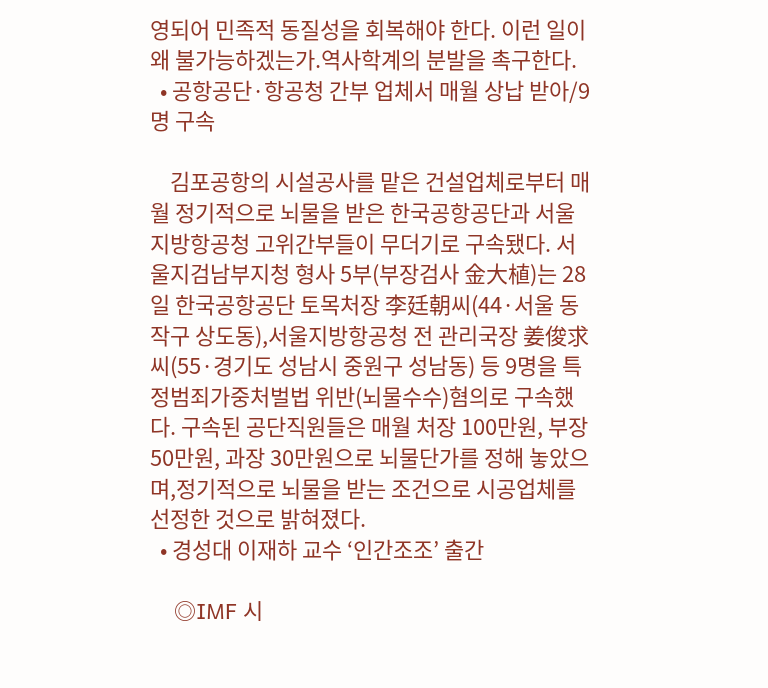영되어 민족적 동질성을 회복해야 한다. 이런 일이 왜 불가능하겠는가.역사학계의 분발을 촉구한다.
  • 공항공단·항공청 간부 업체서 매월 상납 받아/9명 구속

    김포공항의 시설공사를 맡은 건설업체로부터 매월 정기적으로 뇌물을 받은 한국공항공단과 서울지방항공청 고위간부들이 무더기로 구속됐다. 서울지검남부지청 형사 5부(부장검사 金大植)는 28일 한국공항공단 토목처장 李廷朝씨(44·서울 동작구 상도동),서울지방항공청 전 관리국장 姜俊求씨(55·경기도 성남시 중원구 성남동) 등 9명을 특정범죄가중처벌법 위반(뇌물수수)혐의로 구속했다. 구속된 공단직원들은 매월 처장 100만원, 부장 50만원, 과장 30만원으로 뇌물단가를 정해 놓았으며,정기적으로 뇌물을 받는 조건으로 시공업체를 선정한 것으로 밝혀졌다.
  • 경성대 이재하 교수 ‘인간조조’ 출간

    ◎IMF 시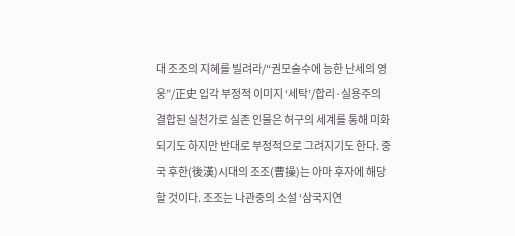대 조조의 지혜를 빌려라/“권모술수에 능한 난세의 영웅”/正史 입각 부정적 이미지 ‘세탁’/합리·실용주의 결합된 실천가로 실존 인물은 허구의 세계를 통해 미화되기도 하지만 반대로 부정적으로 그려지기도 한다. 중국 후한(後漢)시대의 조조(曹操)는 아마 후자에 해당할 것이다. 조조는 나관중의 소설 ‘삼국지연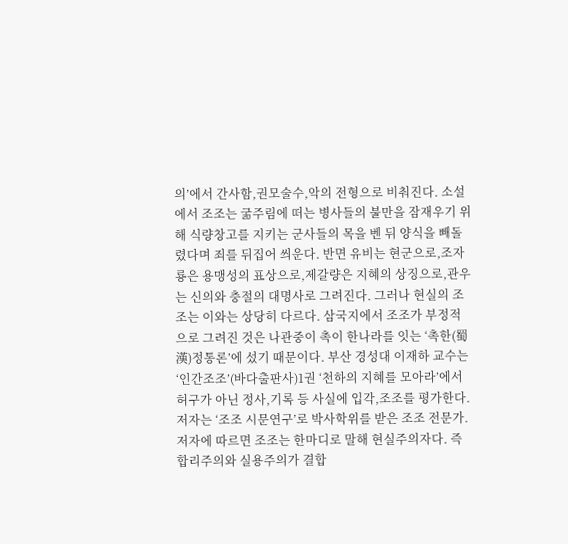의’에서 간사함,권모술수,악의 전형으로 비춰진다. 소설에서 조조는 굶주림에 떠는 병사들의 불만을 잠재우기 위해 식량창고를 지키는 군사들의 목을 벤 뒤 양식을 빼돌렸다며 죄를 뒤집어 씌운다. 반면 유비는 현군으로,조자룡은 용맹성의 표상으로,제갈량은 지혜의 상징으로,관우는 신의와 충절의 대명사로 그려진다. 그러나 현실의 조조는 이와는 상당히 다르다. 삼국지에서 조조가 부정적으로 그려진 것은 나관중이 촉이 한나라를 잇는 ‘촉한(蜀漢)정통론’에 섰기 때문이다. 부산 경성대 이재하 교수는 ‘인간조조’(바다출판사)1권 ‘천하의 지혜를 모아라’에서 허구가 아닌 정사,기록 등 사실에 입각,조조를 평가한다. 저자는 ‘조조 시문연구’로 박사학위를 받은 조조 전문가. 저자에 따르면 조조는 한마디로 말해 현실주의자다. 즉 합리주의와 실용주의가 결합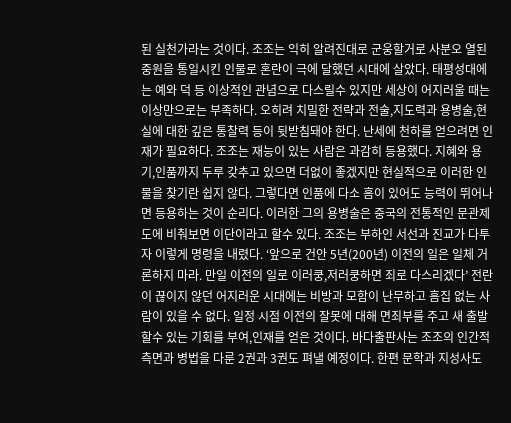된 실천가라는 것이다. 조조는 익히 알려진대로 군웅할거로 사분오 열된 중원을 통일시킨 인물로 혼란이 극에 달했던 시대에 살았다. 태평성대에는 예와 덕 등 이상적인 관념으로 다스릴수 있지만 세상이 어지러울 때는 이상만으로는 부족하다. 오히려 치밀한 전략과 전술,지도력과 용병술,현실에 대한 깊은 통찰력 등이 뒷받침돼야 한다. 난세에 천하를 얻으려면 인재가 필요하다. 조조는 재능이 있는 사람은 과감히 등용했다. 지혜와 용기,인품까지 두루 갖추고 있으면 더없이 좋겠지만 현실적으로 이러한 인물을 찾기란 쉽지 않다. 그렇다면 인품에 다소 흠이 있어도 능력이 뛰어나면 등용하는 것이 순리다. 이러한 그의 용병술은 중국의 전통적인 문관제도에 비춰보면 이단이라고 할수 있다. 조조는 부하인 서선과 진교가 다투자 이렇게 명령을 내렸다. ‘앞으로 건안 5년(200년) 이전의 일은 일체 거론하지 마라. 만일 이전의 일로 이러쿵,저러쿵하면 죄로 다스리겠다’ 전란이 끊이지 않던 어지러운 시대에는 비방과 모함이 난무하고 흠집 없는 사람이 있을 수 없다. 일정 시점 이전의 잘못에 대해 면죄부를 주고 새 출발 할수 있는 기회를 부여,인재를 얻은 것이다. 바다출판사는 조조의 인간적 측면과 병법을 다룬 2권과 3권도 펴낼 예정이다. 한편 문학과 지성사도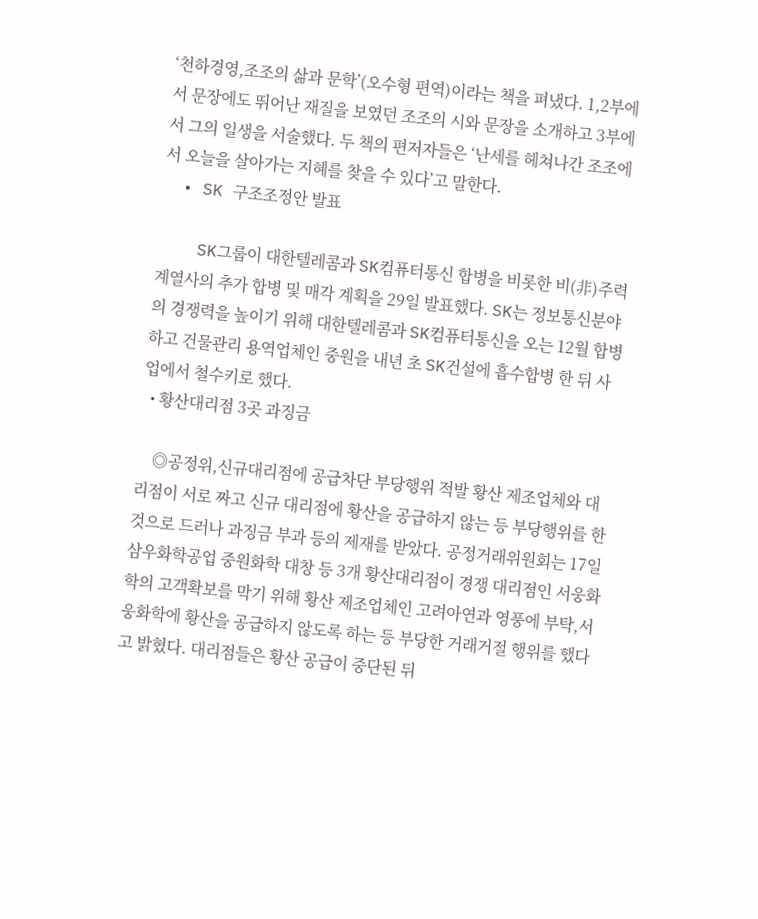‘천하경영,조조의 삶과 문학’(오수형 편역)이라는 책을 펴냈다. 1,2부에서 문장에도 뛰어난 재질을 보였던 조조의 시와 문장을 소개하고 3부에서 그의 일생을 서술했다. 두 책의 편저자들은 ‘난세를 헤쳐나간 조조에서 오늘을 살아가는 지혜를 찾을 수 있다’고 말한다.
  • SK 구조조정안 발표

    SK그룹이 대한텔레콤과 SK컴퓨터통신 합병을 비롯한 비(非)주력 계열사의 추가 합병 및 매각 계획을 29일 발표했다. SK는 정보통신분야의 경쟁력을 높이기 위해 대한텔레콤과 SK컴퓨터통신을 오는 12월 합병하고 건물관리 용역업체인 중원을 내년 초 SK건설에 흡수합병 한 뒤 사업에서 철수키로 했다.
  • 황산대리점 3곳 과징금

    ◎공정위,신규대리점에 공급차단 부당행위 적발 황산 제조업체와 대리점이 서로 짜고 신규 대리점에 황산을 공급하지 않는 등 부당행위를 한 것으로 드러나 과징금 부과 등의 제재를 받았다. 공정거래위원회는 17일 삼우화학공업 중원화학 대창 등 3개 황산대리점이 경쟁 대리점인 서웅화학의 고객확보를 막기 위해 황산 제조업체인 고려아연과 영풍에 부탁,서웅화학에 황산을 공급하지 않도록 하는 등 부당한 거래거절 행위를 했다고 밝혔다. 대리점들은 황산 공급이 중단된 뒤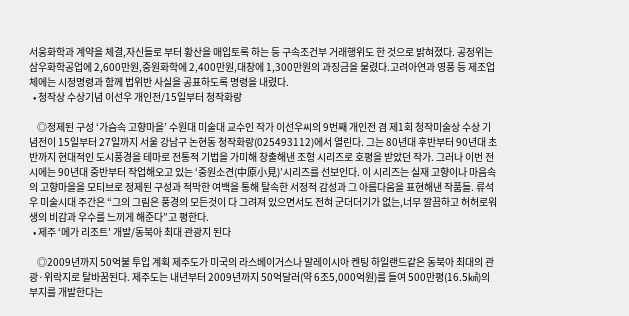서웅화학과 계약을 체결,자신들로 부터 황산을 매입토록 하는 등 구속조건부 거래행위도 한 것으로 밝혀졌다. 공정위는 삼우화학공업에 2,600만원,중원화학에 2,400만원,대창에 1,300만원의 과징금을 물렸다.고려아연과 영풍 등 제조업체에는 시정명령과 함께 법위반 사실을 공표하도록 명령을 내렸다.
  • 청작상 수상기념 이선우 개인전/15일부터 청작화랑

    ◎정제된 구성 ‘가슴속 고향마을’ 수원대 미술대 교수인 작가 이선우씨의 9번째 개인전 겸 제1회 청작미술상 수상 기념전이 15일부터 27일까지 서울 강남구 논현동 청작화랑(025493112)에서 열린다. 그는 80년대 후반부터 90년대 초반까지 현대적인 도시풍경을 테마로 전통적 기법을 가미해 창출해낸 조형 시리즈로 호평을 받았던 작가. 그러나 이번 전시에는 90년대 중반부터 작업해오고 있는 ‘중원소견(中原小見)’시리즈를 선보인다. 이 시리즈는 실재 고향이나 마음속의 고향마을을 모티브로 정제된 구성과 적막한 여백을 통해 탈속한 서정적 감성과 그 아름다움을 표현해낸 작품들. 류석우 미술시대 주간은 “그의 그림은 풍경의 모든것이 다 그려져 있으면서도 전혀 군더더기가 없는,너무 깔끔하고 허허로워 생의 비감과 우수를 느끼게 해준다”고 평한다.
  • 제주 ‘메가 리조트’ 개발/동북아 최대 관광지 된다

    ◎2009년까지 50억불 투입 계획 제주도가 미국의 라스베이거스나 말레이시아 켄팅 하일랜드같은 동북아 최대의 관광·위락지로 탈바꿈된다. 제주도는 내년부터 2009년까지 50억달러(약 6조5,000억원)를 들여 500만평(16.5㎢)의 부지를 개발한다는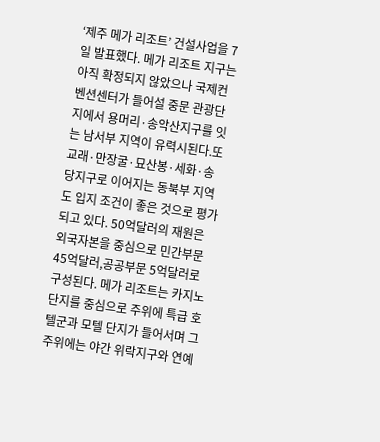‘제주 메가 리조트’ 건설사업을 7일 발표했다. 메가 리조트 지구는 아직 확정되지 않았으나 국제컨벤션센터가 들어설 중문 관광단지에서 용머리·송악산지구를 잇는 남서부 지역이 유력시된다.또 교래·만장굴·묘산봉·세화·송당지구로 이어지는 동북부 지역도 입지 조건이 좋은 것으로 평가되고 있다. 50억달러의 재원은 외국자본을 중심으로 민간부문 45억달러,공공부문 5억달러로 구성된다. 메가 리조트는 카지노 단지를 중심으로 주위에 특급 호텔군과 모텔 단지가 들어서며 그 주위에는 야간 위락지구와 연예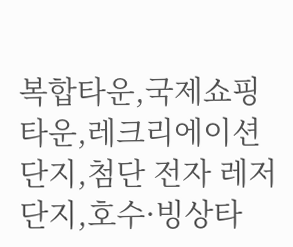복합타운,국제쇼핑 타운,레크리에이션 단지,첨단 전자 레저단지,호수·빙상타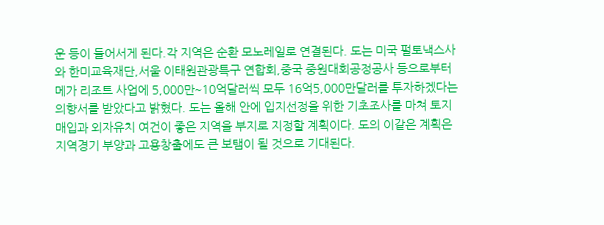운 등이 들어서게 된다.각 지역은 순환 모노레일로 연결된다. 도는 미국 펄토낵스사와 한미교육재단,서울 이태원관광특구 연합회,중국 중원대회공정공사 등으로부터 메가 리조트 사업에 5,000만∼10억달러씩 모두 16억5,000만달러를 투자하겠다는 의향서를 받았다고 밝혔다. 도는 올해 안에 입지선정을 위한 기초조사를 마쳐 토지매입과 외자유치 여건이 좋은 지역을 부지로 지정할 계획이다. 도의 이같은 계획은 지역경기 부양과 고용창출에도 큰 보탬이 될 것으로 기대된다.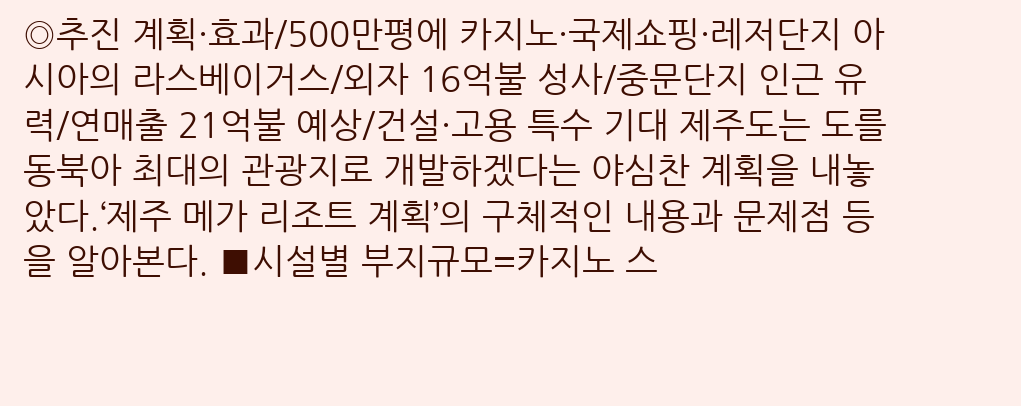◎추진 계획·효과/500만평에 카지노·국제쇼핑·레저단지 아시아의 라스베이거스/외자 16억불 성사/중문단지 인근 유력/연매출 21억불 예상/건설·고용 특수 기대 제주도는 도를 동북아 최대의 관광지로 개발하겠다는 야심찬 계획을 내놓았다.‘제주 메가 리조트 계획’의 구체적인 내용과 문제점 등을 알아본다. ■시설별 부지규모=카지노 스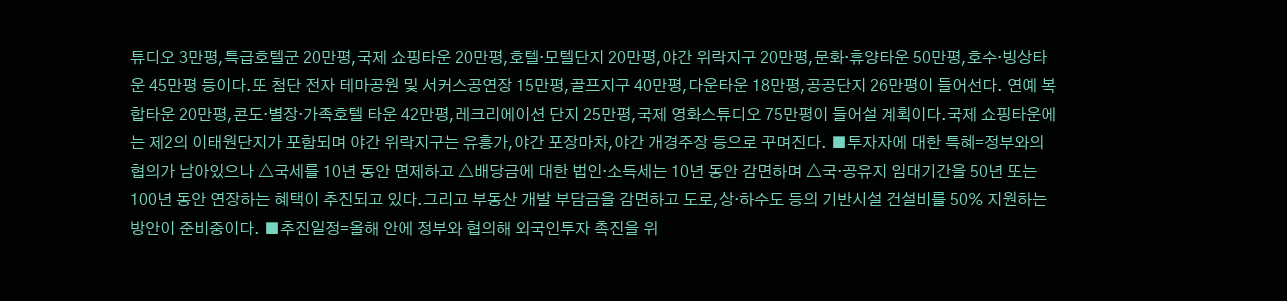튜디오 3만평,특급호텔군 20만평,국제 쇼핑타운 20만평,호텔·모텔단지 20만평,야간 위락지구 20만평,문화·휴양타운 50만평,호수·빙상타운 45만평 등이다.또 첨단 전자 테마공원 및 서커스공연장 15만평,골프지구 40만평,다운타운 18만평,공공단지 26만평이 들어선다. 연예 복합타운 20만평,콘도·별장·가족호텔 타운 42만평,레크리에이션 단지 25만평,국제 영화스튜디오 75만평이 들어설 계획이다.국제 쇼핑타운에는 제2의 이태원단지가 포함되며 야간 위락지구는 유흥가,야간 포장마차,야간 개경주장 등으로 꾸며진다. ■투자자에 대한 특혜=정부와의 협의가 남아있으나 △국세를 10년 동안 면제하고 △배당금에 대한 법인·소득세는 10년 동안 감면하며 △국·공유지 임대기간을 50년 또는 100년 동안 연장하는 혜택이 추진되고 있다.그리고 부동산 개발 부담금을 감면하고 도로,상·하수도 등의 기반시설 건설비를 50% 지원하는 방안이 준비중이다. ■추진일정=올해 안에 정부와 협의해 외국인투자 촉진을 위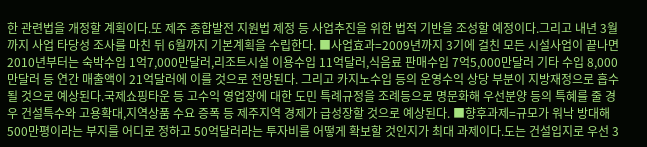한 관련법을 개정할 계획이다.또 제주 종합발전 지원법 제정 등 사업추진을 위한 법적 기반을 조성할 예정이다.그리고 내년 3월까지 사업 타당성 조사를 마친 뒤 6월까지 기본계획을 수립한다. ■사업효과=2009년까지 3기에 걸친 모든 시설사업이 끝나면 2010년부터는 숙박수입 1억7,000만달러,리조트시설 이용수입 11억달러,식음료 판매수입 7억5,000만달러 기타 수입 8,000만달러 등 연간 매출액이 21억달러에 이를 것으로 전망된다. 그리고 카지노수입 등의 운영수익 상당 부분이 지방재정으로 흡수될 것으로 예상된다.국제쇼핑타운 등 고수익 영업장에 대한 도민 특례규정을 조례등으로 명문화해 우선분양 등의 특혜를 줄 경우 건설특수와 고용확대,지역상품 수요 증폭 등 제주지역 경제가 급성장할 것으로 예상된다. ■향후과제=규모가 워낙 방대해 500만평이라는 부지를 어디로 정하고 50억달러라는 투자비를 어떻게 확보할 것인지가 최대 과제이다.도는 건설입지로 우선 3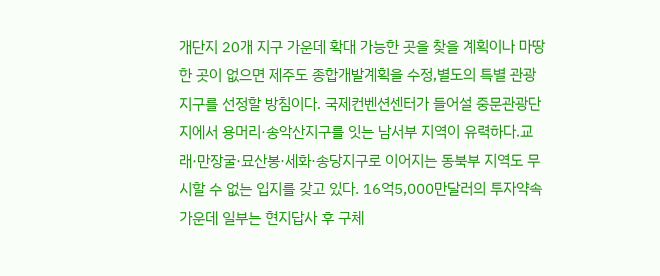개단지 20개 지구 가운데 확대 가능한 곳을 찾을 계획이나 마땅한 곳이 없으면 제주도 종합개발계획을 수정,별도의 특별 관광지구를 선정할 방침이다. 국제컨벤션센터가 들어설 중문관광단지에서 용머리·송악산지구를 잇는 남서부 지역이 유력하다.교래·만장굴·묘산봉·세화·송당지구로 이어지는 동북부 지역도 무시할 수 없는 입지를 갖고 있다. 16억5,000만달러의 투자약속 가운데 일부는 현지답사 후 구체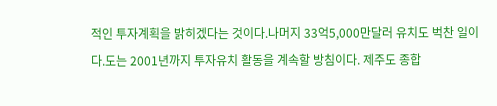적인 투자계획을 밝히겠다는 것이다.나머지 33억5,000만달러 유치도 벅찬 일이다.도는 2001년까지 투자유치 활동을 계속할 방침이다. 제주도 종합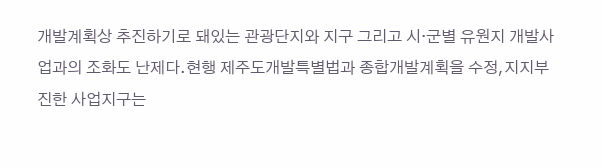개발계획상 추진하기로 돼있는 관광단지와 지구 그리고 시·군별 유원지 개발사업과의 조화도 난제다.현행 제주도개발특별법과 종합개발계획을 수정,지지부진한 사업지구는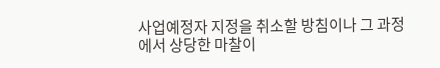사업예정자 지정을 취소할 방침이나 그 과정에서 상당한 마찰이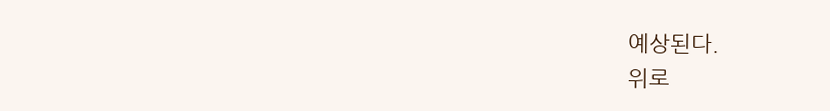예상된다.
위로